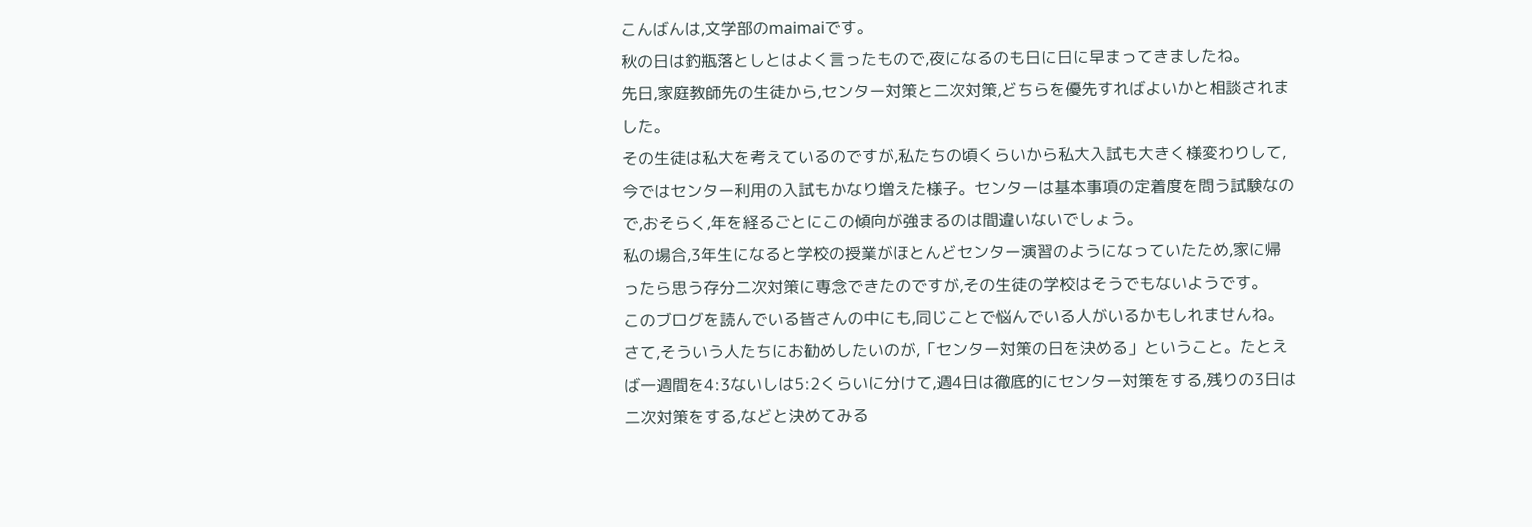こんばんは,文学部のmaimaiです。
秋の日は釣瓶落としとはよく言ったもので,夜になるのも日に日に早まってきましたね。
先日,家庭教師先の生徒から,センター対策と二次対策,どちらを優先すればよいかと相談されました。
その生徒は私大を考えているのですが,私たちの頃くらいから私大入試も大きく様変わりして,今ではセンター利用の入試もかなり増えた様子。センターは基本事項の定着度を問う試験なので,おそらく,年を経るごとにこの傾向が強まるのは間違いないでしょう。
私の場合,3年生になると学校の授業がほとんどセンター演習のようになっていたため,家に帰ったら思う存分二次対策に専念できたのですが,その生徒の学校はそうでもないようです。
このブログを読んでいる皆さんの中にも,同じことで悩んでいる人がいるかもしれませんね。
さて,そういう人たちにお勧めしたいのが,「センター対策の日を決める」ということ。たとえば一週間を4:3ないしは5:2くらいに分けて,週4日は徹底的にセンター対策をする,残りの3日は二次対策をする,などと決めてみる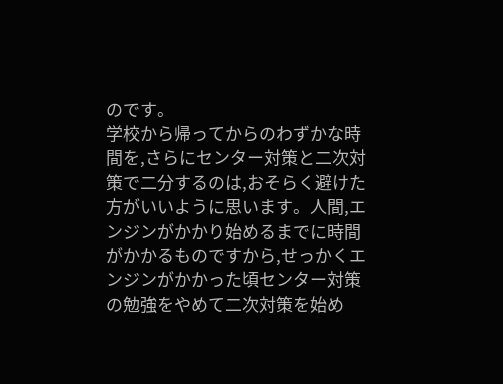のです。
学校から帰ってからのわずかな時間を,さらにセンター対策と二次対策で二分するのは,おそらく避けた方がいいように思います。人間,エンジンがかかり始めるまでに時間がかかるものですから,せっかくエンジンがかかった頃センター対策の勉強をやめて二次対策を始め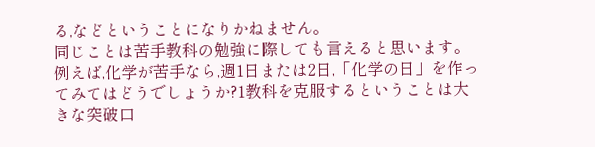る,などということになりかねません。
同じことは苦手教科の勉強に際しても言えると思います。
例えば,化学が苦手なら,週1日または2日,「化学の日」を作ってみてはどうでしょうか?1教科を克服するということは大きな突破口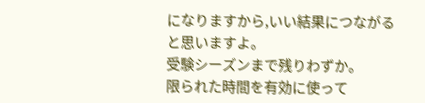になりますから,いい結果につながると思いますよ。
受験シーズンまで残りわずか。
限られた時間を有効に使って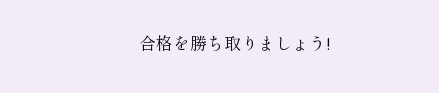合格を勝ち取りましょう!